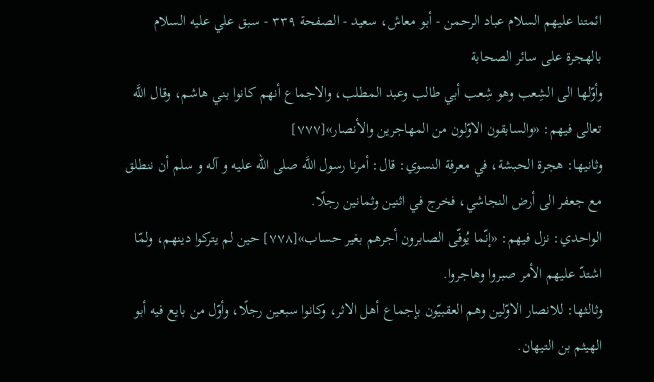ائمتنا عليهم السلام عباد الرحمن - أبو معاش، سعيد - الصفحة ٣٣٩ - سبق علي عليه السلام بالهجرة على سائر الصحابة
وأوّلها الى الشِعب وهو شِعب أبي طالب وعبد المطلب، والاجماع أنهم كانوا بني هاشم، وقال اللَّه تعالى فيهم: «والسابقون الاوّلون من المهاجرين والأنصار»[٧٧٧]
وثانيها: هجرة الحبشة، في معرفة النسوي: قال: أمرنا رسول اللَّه صلى الله عليه و آله و سلم أن ننطلق مع جعفر الى أرض النجاشي، فخرج في اثنين وثمانين رجلًا.
الواحدي: نزل فيهم: «إنّما يُوفّى الصابرون أجرهم بغير حساب»[٧٧٨] حين لم يتركوا دينهم، ولمّا اشتدّ عليهم الأمر صبروا وهاجروا.
وثالثها: للانصار الاوّلين وهم العقبيّون بإجماع أهل الاثر، وكانوا سبعين رجلًا، وأوّل من بايع فيه أبو الهيثم بن التيهان.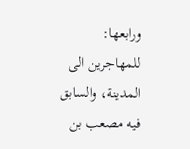ورابعها: للمهاجرين الى المدينة، والسابق فيه مصعب بن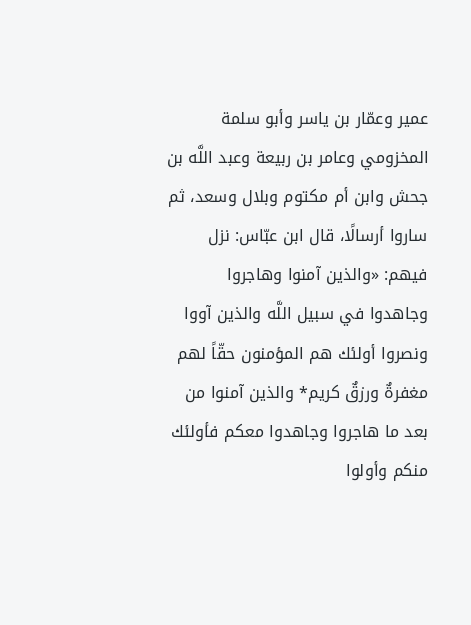عمير وعمّار بن ياسر وأبو سلمة المخزومي وعامر بن ربيعة وعبد اللَّه بن جحش وابن أم مكتوم وبلال وسعد، ثم ساروا أرسالًا، قال ابن عبّاس: نزل فيهم: «والذين آمنوا وهاجروا وجاهدوا في سبيل اللَّه والذين آووا ونصروا أولئك هم المؤمنون حقّاً لهم مغفرةٌ ورزقٌ كريم* والذين آمنوا من بعد ما هاجروا وجاهدوا معكم فأولئك منكم وأولوا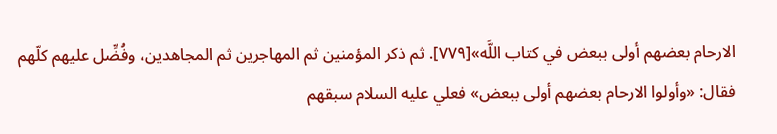الارحام بعضهم أولى ببعض في كتاب اللَّه»[٧٧٩]. ثم ذكر المؤمنين ثم المهاجرين ثم المجاهدين، وفُضِّل عليهم كلّهم فقال: «وأولوا الارحام بعضهم أولى ببعض» فعلي عليه السلام سبقهم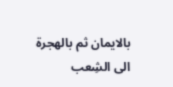بالايمان ثم بالهجرة الى الشِعب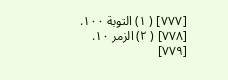[٧٧٧] ( ١) التوبة ١٠٠.
[٧٧٨] ( ٢) الزمر ١٠.
[٧٧٩]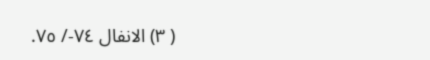( ٣) الانفال ٧٤-/ ٧٥.